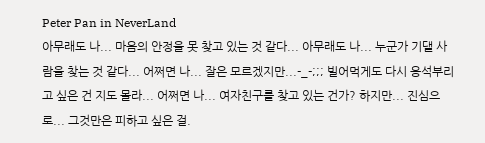Peter Pan in NeverLand
아무래도 나... 마음의 안정을 못 찾고 있는 것 같다... 아무래도 나... 누군가 기댈 사람을 찾는 것 같다... 어쩌면 나... 잘은 모르겠지만...-_-;;; 빌어먹게도 다시 응석부리고 싶은 건 지도 몰라... 어쩌면 나... 여자친구를 찾고 있는 건가? 하지만... 진심으로... 그것만은 피하고 싶은 걸.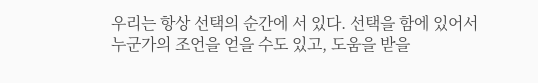우리는 항상 선택의 순간에 서 있다. 선택을 함에 있어서 누군가의 조언을 얻을 수도 있고, 도움을 받을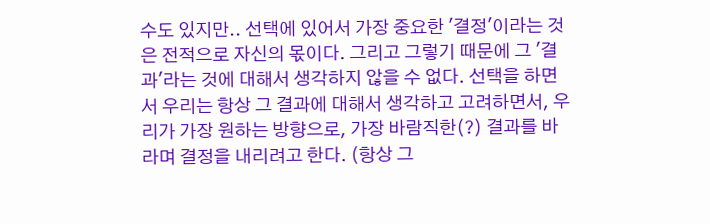수도 있지만.. 선택에 있어서 가장 중요한 '결정'이라는 것은 전적으로 자신의 몫이다. 그리고 그렇기 때문에 그 '결과'라는 것에 대해서 생각하지 않을 수 없다. 선택을 하면서 우리는 항상 그 결과에 대해서 생각하고 고려하면서, 우리가 가장 원하는 방향으로, 가장 바람직한(?) 결과를 바라며 결정을 내리려고 한다. (항상 그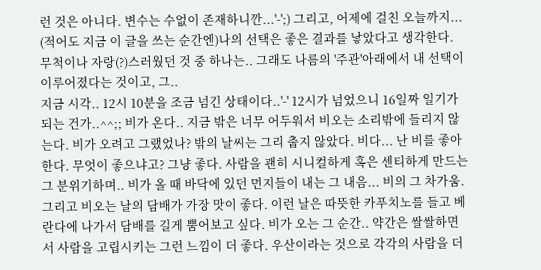런 것은 아니다. 변수는 수없이 존재하니깐...'-';) 그리고, 어제에 걸친 오늘까지... (적어도 지금 이 글을 쓰는 순간엔)나의 선택은 좋은 결과를 낳았다고 생각한다. 무척이나 자랑(?)스러웠던 것 중 하나는.. 그래도 나름의 '주관'아래에서 내 선택이 이루어졌다는 것이고, 그..
지금 시각.. 12시 10분을 조금 넘긴 상태이다..'-' 12시가 넘었으니 16일짜 일기가 되는 건가..^^;; 비가 온다.. 지금 밖은 너무 어두워서 비오는 소리밖에 들리지 않는다. 비가 오려고 그랬었나? 밖의 날씨는 그리 춥지 않았다. 비다... 난 비를 좋아한다. 무엇이 좋으냐고? 그냥 좋다. 사람을 괜히 시니컬하게 혹은 센티하게 만드는 그 분위기하며.. 비가 올 때 바닥에 있던 먼지들이 내는 그 내음... 비의 그 차가움. 그리고 비오는 날의 담배가 가장 맛이 좋다. 이런 날은 따뜻한 카푸치노를 들고 베란다에 나가서 담배를 길게 뿜어보고 싶다. 비가 오는 그 순간.. 약간은 쌀쌀하면서 사람을 고립시키는 그런 느낌이 더 좋다. 우산이라는 것으로 각각의 사람을 더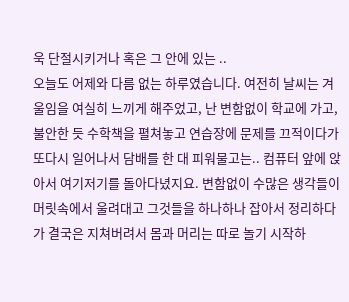욱 단절시키거나 혹은 그 안에 있는 ..
오늘도 어제와 다름 없는 하루였습니다. 여전히 날씨는 겨울임을 여실히 느끼게 해주었고, 난 변함없이 학교에 가고, 불안한 듯 수학책을 펼쳐놓고 연습장에 문제를 끄적이다가 또다시 일어나서 담배를 한 대 피워물고는.. 컴퓨터 앞에 앉아서 여기저기를 돌아다녔지요. 변함없이 수많은 생각들이 머릿속에서 울려대고 그것들을 하나하나 잡아서 정리하다가 결국은 지쳐버려서 몸과 머리는 따로 놀기 시작하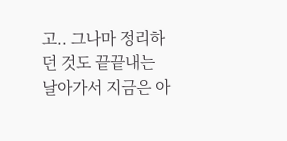고.. 그나마 정리하던 것도 끝끝내는 날아가서 지금은 아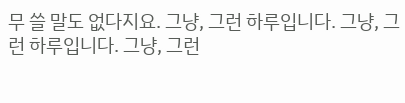무 쓸 말도 없다지요. 그냥, 그런 하루입니다. 그냥, 그런 하루입니다. 그냥, 그런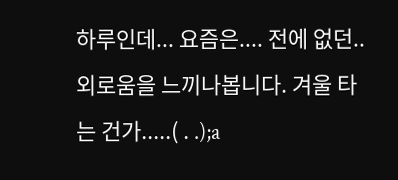하루인데... 요즘은.... 전에 없던.. 외로움을 느끼나봅니다. 겨울 타는 건가.....( . .);a